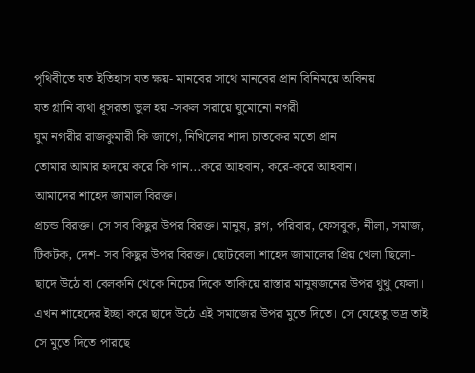পৃথিবীতে যত ইতিহাস যত ক্ষয়- মানবের সাথে মানবের প্রান বিনিময়ে অবিনয়
যত গ্লানি ব্যথা ধূসরতা ভুল হয় -সকল সরায়ে ঘুমোনো নগরী
ঘুম নগরীর রাজকুমারী কি জাগে, নিখিলের শাদা চাতকের মতো প্রান
তোমার আমার হৃদয়ে করে কি গান...করে আহবান, করে-করে আহবান।
আমাদের শাহেদ জামাল বিরক্ত।
প্রচন্ড বিরক্ত। সে সব কিছুর উপর বিরক্ত। মানুষ, ব্লগ, পরিবার, ফেসবুক, নীলা, সমাজ, টিকটক, দেশ- সব কিছুর উপর বিরক্ত। ছোটবেলা শাহেদ জামালের প্রিয় খেলা ছিলো- ছাদে উঠে বা বেলকনি থেকে নিচের দিকে তাকিয়ে রাস্তার মানুষজনের উপর থুথু ফেলা। এখন শাহেদের ইচ্ছা করে ছাদে উঠে এই সমাজের উপর মুতে দিতে। সে যেহেতু ভদ্র তাই সে মুতে দিতে পারছে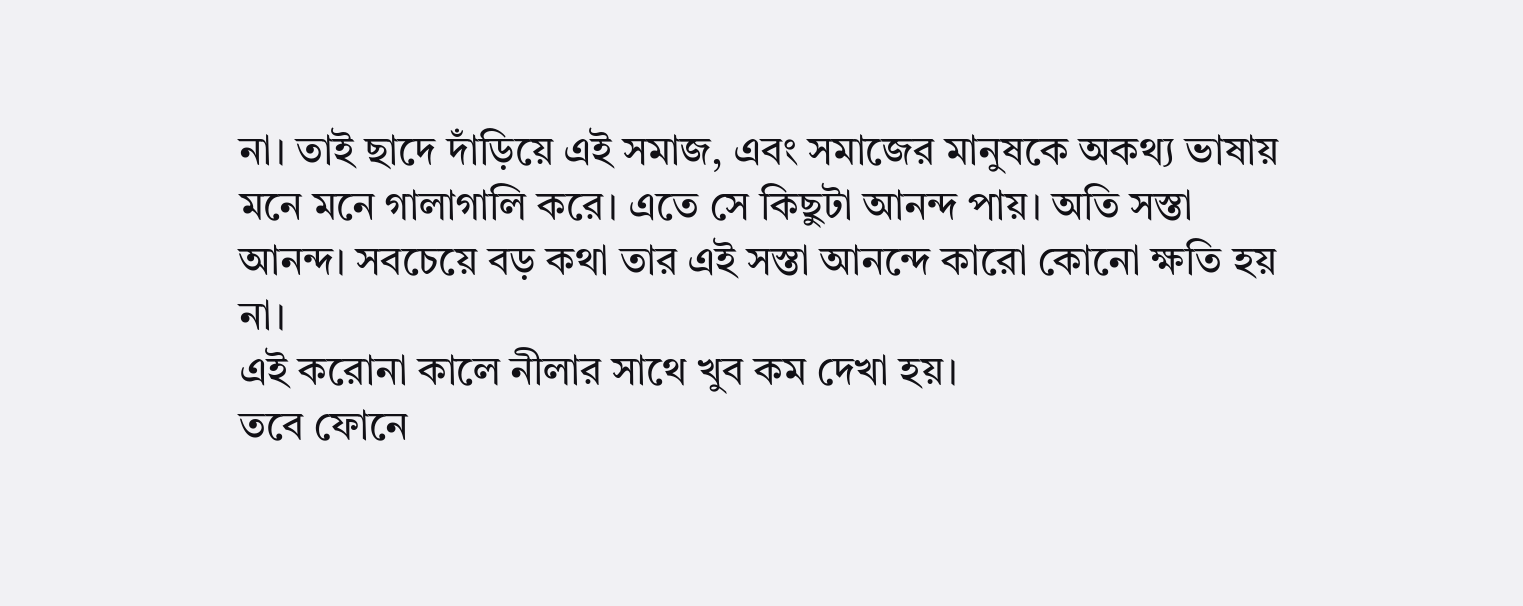না। তাই ছাদে দাঁড়িয়ে এই সমাজ, এবং সমাজের মানুষকে অকথ্য ভাষায় মনে মনে গালাগালি করে। এতে সে কিছুটা আনন্দ পায়। অতি সস্তা আনন্দ। সবচেয়ে বড় কথা তার এই সস্তা আনন্দে কারো কোনো ক্ষতি হয় না।
এই করোনা কালে নীলার সাথে খুব কম দেখা হয়।
তবে ফোনে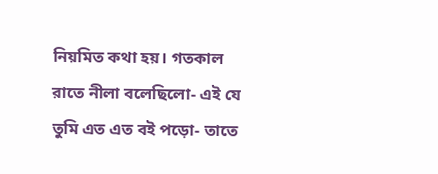নিয়মিত কথা হয়। গতকাল রাতে নীলা বলেছিলো- এই যে তুমি এত এত বই পড়ো- তাতে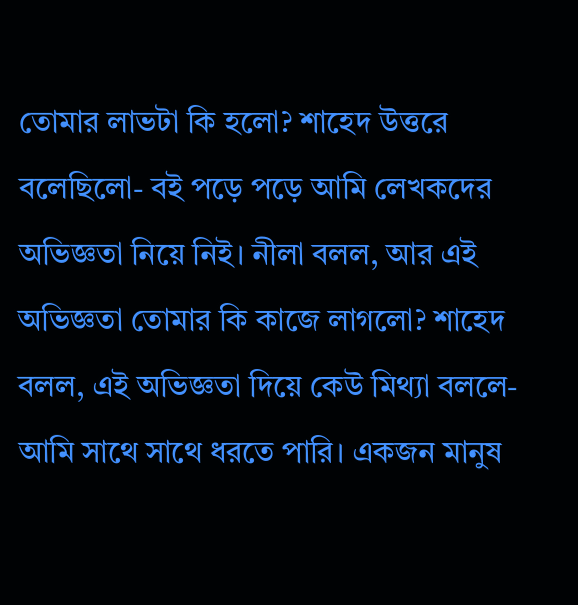তোমার লাভটা কি হলো? শাহেদ উত্তরে বলেছিলো- বই পড়ে পড়ে আমি লেখকদের অভিজ্ঞতা নিয়ে নিই। নীলা বলল, আর এই অভিজ্ঞতা তোমার কি কাজে লাগলো? শাহেদ বলল, এই অভিজ্ঞতা দিয়ে কেউ মিথ্যা বললে- আমি সাথে সাথে ধরতে পারি। একজন মানুষ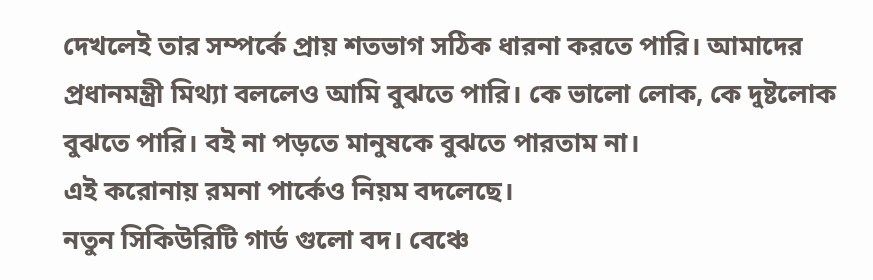দেখলেই তার সম্পর্কে প্রায় শতভাগ সঠিক ধারনা করতে পারি। আমাদের প্রধানমন্ত্রী মিথ্যা বললেও আমি বুঝতে পারি। কে ভালো লোক, কে দুষ্টলোক বুঝতে পারি। বই না পড়তে মানুষকে বুঝতে পারতাম না।
এই করোনায় রমনা পার্কেও নিয়ম বদলেছে।
নতুন সিকিউরিটি গার্ড গুলো বদ। বেঞ্চে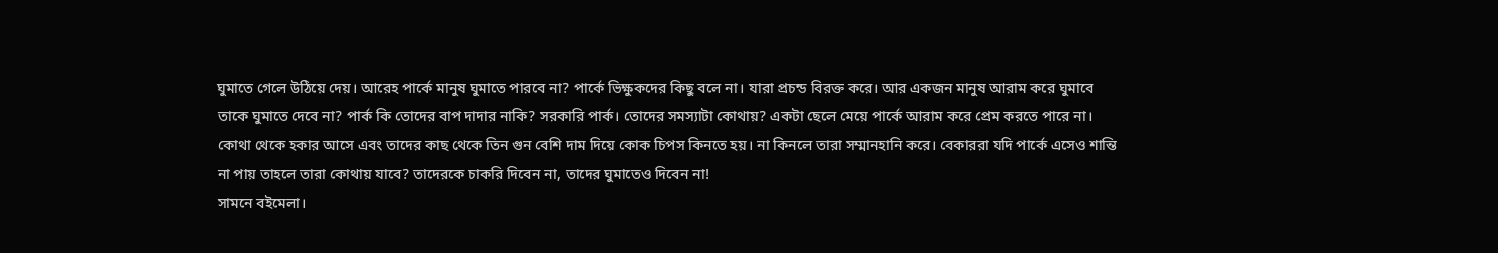ঘুমাতে গেলে উঠিয়ে দেয়। আরেহ পার্কে মানুষ ঘুমাতে পারবে না? পার্কে ভিক্ষুকদের কিছু বলে না। যারা প্রচন্ড বিরক্ত করে। আর একজন মানুষ আরাম করে ঘুমাবে তাকে ঘুমাতে দেবে না? পার্ক কি তোদের বাপ দাদার নাকি? সরকারি পার্ক। তোদের সমস্যাটা কোথায়? একটা ছেলে মেয়ে পার্কে আরাম করে প্রেম করতে পারে না। কোথা থেকে হকার আসে এবং তাদের কাছ থেকে তিন গুন বেশি দাম দিয়ে কোক চিপস কিনতে হয়। না কিনলে তারা সম্মানহানি করে। বেকাররা যদি পার্কে এসেও শান্তি না পায় তাহলে তারা কোথায় যাবে? তাদেরকে চাকরি দিবেন না, তাদের ঘুমাতেও দিবেন না!
সামনে বইমেলা।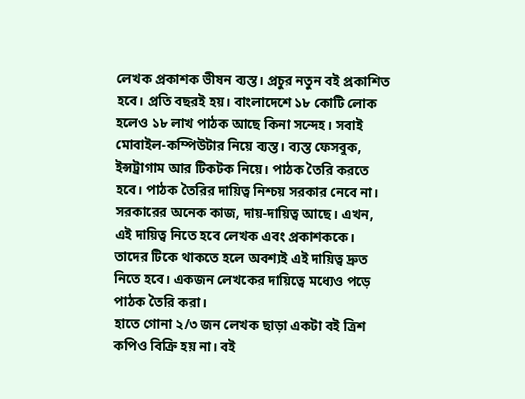লেখক প্রকাশক ভীষন ব্যস্ত। প্রচুর নতুন বই প্রকাশিত হবে। প্রতি বছরই হয়। বাংলাদেশে ১৮ কোটি লোক হলেও ১৮ লাখ পাঠক আছে কিনা সন্দেহ। সবাই মোবাইল-কম্পিউটার নিয়ে ব্যস্ত। ব্যস্ত ফেসবুক, ইন্সট্রাগাম আর টিকটক নিয়ে। পাঠক তৈরি করতে হবে। পাঠক তৈরির দায়িত্ব নিশ্চয় সরকার নেবে না। সরকারের অনেক কাজ, দায়-দায়িত্ব আছে। এখন, এই দায়িত্ব নিতে হবে লেখক এবং প্রকাশককে। তাদের টিকে থাকতে হলে অবশ্যই এই দায়িত্ব দ্রুত নিতে হবে। একজন লেখকের দায়িত্বে মধ্যেও পড়ে পাঠক তৈরি করা।
হাতে গোনা ২/৩ জন লেখক ছাড়া একটা বই ত্রিশ কপিও বিক্রি হয় না। বই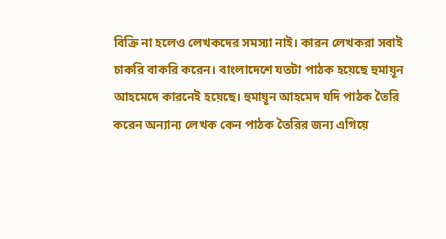বিক্রি না হলেও লেখকদের সমস্যা নাই। কারন লেখকরা সবাই চাকরি বাকরি করেন। বাংলাদেশে যতটা পাঠক হয়েছে হুমায়ূন আহমেদে কারনেই হয়েছে। হুমায়ূন আহমেদ যদি পাঠক তৈরি করেন অন্যান্য লেখক কেন পাঠক তৈরির জন্য এগিয়ে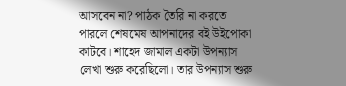আসবেন না? পাঠক তৈরি না করতে পারলে শেষমেষ আপনাদের বই উইপোকা কাটবে। শাহেদ জামাল একটা উপন্যাস লেখা শুরু করেছিলো। তার উপন্যাস শুরু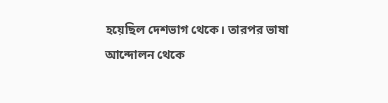হয়েছিল দেশভাগ থেকে। তারপর ভাষা আন্দোলন থেকে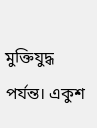মুক্তিযুদ্ধ পর্যন্ত। একুশ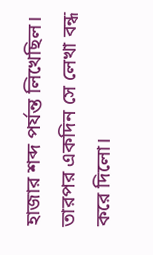হাজার শব্দ পর্যন্ত লিখেছিল। তারপর একদিন সে লেখা বন্ধ করে দিলো।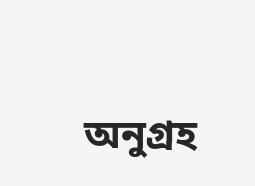অনুগ্রহ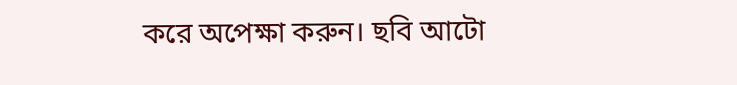করে অপেক্ষা করুন। ছবি আটো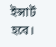ইন্সার্ট হবে।